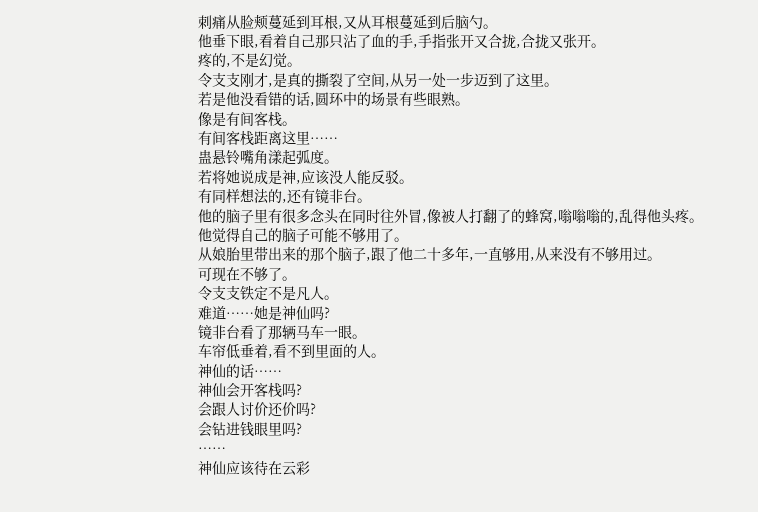刺痛从脸颊蔓延到耳根,又从耳根蔓延到后脑勺。
他垂下眼,看着自己那只沾了血的手,手指张开又合拢,合拢又张开。
疼的,不是幻觉。
令支支刚才,是真的撕裂了空间,从另一处一步迈到了这里。
若是他没看错的话,圆环中的场景有些眼熟。
像是有间客栈。
有间客栈距离这里……
蛊悬铃嘴角漾起弧度。
若将她说成是神,应该没人能反驳。
有同样想法的,还有镜非台。
他的脑子里有很多念头在同时往外冒,像被人打翻了的蜂窝,嗡嗡嗡的,乱得他头疼。
他觉得自己的脑子可能不够用了。
从娘胎里带出来的那个脑子,跟了他二十多年,一直够用,从来没有不够用过。
可现在不够了。
令支支铁定不是凡人。
难道……她是神仙吗?
镜非台看了那辆马车一眼。
车帘低垂着,看不到里面的人。
神仙的话……
神仙会开客栈吗?
会跟人讨价还价吗?
会钻进钱眼里吗?
……
神仙应该待在云彩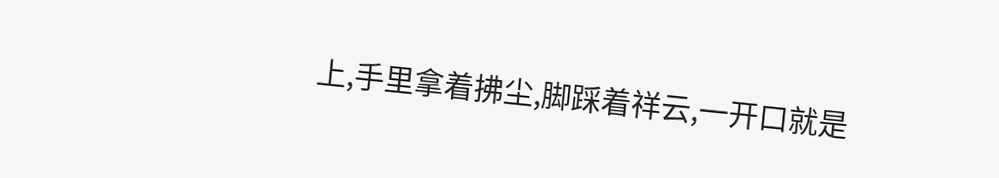上,手里拿着拂尘,脚踩着祥云,一开口就是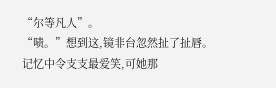“尔等凡人”。
“啧。”想到这,镜非台忽然扯了扯唇。
记忆中令支支最爱笑,可她那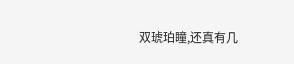双琥珀瞳,还真有几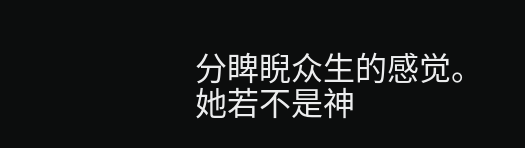分睥睨众生的感觉。
她若不是神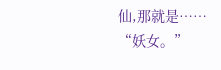仙,那就是……
“妖女。”